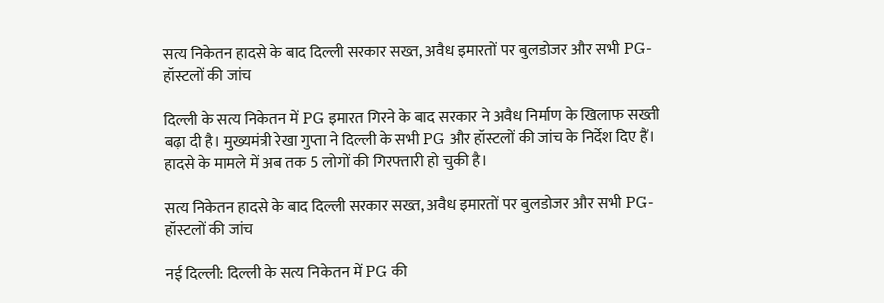सत्य निकेतन हादसे के बाद दिल्ली सरकार सख्त, अवैध इमारतों पर बुलडोजर और सभी PG-हॉस्टलों की जांच

दिल्ली के सत्य निकेतन में PG इमारत गिरने के बाद सरकार ने अवैध निर्माण के खिलाफ सख्ती बढ़ा दी है। मुख्यमंत्री रेखा गुप्ता ने दिल्ली के सभी PG और हॉस्टलों की जांच के निर्देश दिए हैं। हादसे के मामले में अब तक 5 लोगों की गिरफ्तारी हो चुकी है।

सत्य निकेतन हादसे के बाद दिल्ली सरकार सख्त, अवैध इमारतों पर बुलडोजर और सभी PG-हॉस्टलों की जांच

नई दिल्ली: दिल्ली के सत्य निकेतन में PG की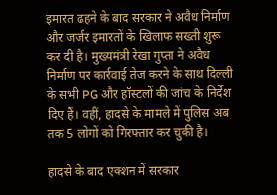इमारत ढहने के बाद सरकार ने अवैध निर्माण और जर्जर इमारतों के खिलाफ सख्ती शुरू कर दी है। मुख्यमंत्री रेखा गुप्ता ने अवैध निर्माण पर कार्रवाई तेज करने के साथ दिल्ली के सभी PG और हॉस्टलों की जांच के निर्देश दिए हैं। वहीं, हादसे के मामले में पुलिस अब तक 5 लोगों को गिरफ्तार कर चुकी है।

हादसे के बाद एक्शन में सरकार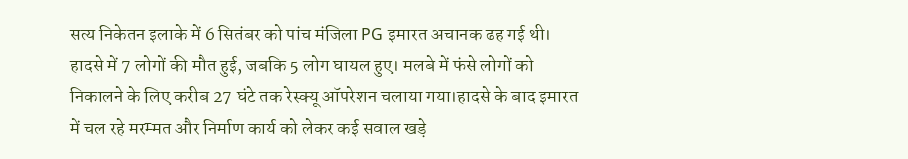सत्य निकेतन इलाके में 6 सितंबर को पांच मंजिला PG इमारत अचानक ढह गई थी। हादसे में 7 लोगों की मौत हुई, जबकि 5 लोग घायल हुए। मलबे में फंसे लोगों को निकालने के लिए करीब 27 घंटे तक रेस्क्यू ऑपरेशन चलाया गया।हादसे के बाद इमारत में चल रहे मरम्मत और निर्माण कार्य को लेकर कई सवाल खड़े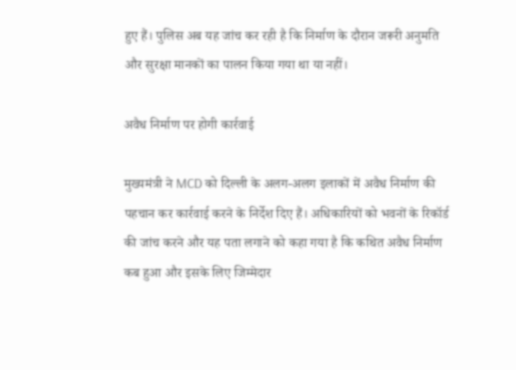हुए हैं। पुलिस अब यह जांच कर रही है कि निर्माण के दौरान जरूरी अनुमति और सुरक्षा मानकों का पालन किया गया था या नहीं।

अवैध निर्माण पर होगी कार्रवाई

मुख्यमंत्री ने MCD को दिल्ली के अलग-अलग इलाकों में अवैध निर्माण की पहचान कर कार्रवाई करने के निर्देश दिए हैं। अधिकारियों को भवनों के रिकॉर्ड की जांच करने और यह पता लगाने को कहा गया है कि कथित अवैध निर्माण कब हुआ और इसके लिए जिम्मेदार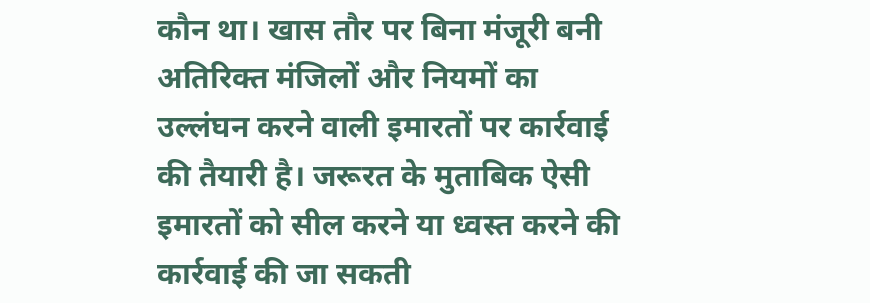कौन था। खास तौर पर बिना मंजूरी बनी अतिरिक्त मंजिलों और नियमों का उल्लंघन करने वाली इमारतों पर कार्रवाई की तैयारी है। जरूरत के मुताबिक ऐसी इमारतों को सील करने या ध्वस्त करने की कार्रवाई की जा सकती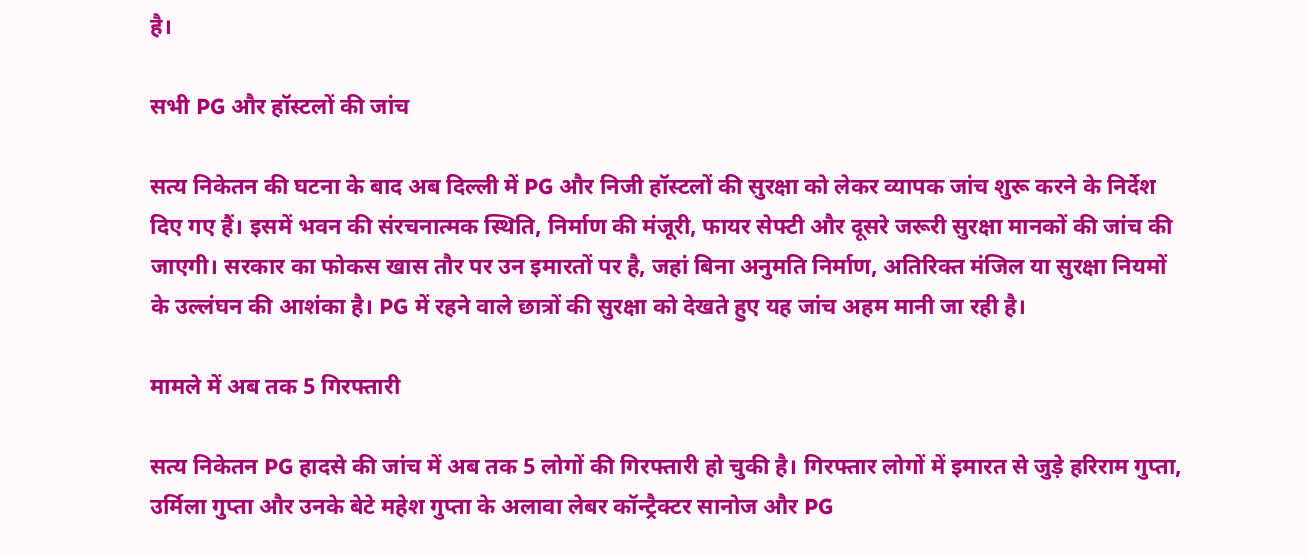है।

सभी PG और हॉस्टलों की जांच

सत्य निकेतन की घटना के बाद अब दिल्ली में PG और निजी हॉस्टलों की सुरक्षा को लेकर व्यापक जांच शुरू करने के निर्देश दिए गए हैं। इसमें भवन की संरचनात्मक स्थिति, निर्माण की मंजूरी, फायर सेफ्टी और दूसरे जरूरी सुरक्षा मानकों की जांच की जाएगी। सरकार का फोकस खास तौर पर उन इमारतों पर है, जहां बिना अनुमति निर्माण, अतिरिक्त मंजिल या सुरक्षा नियमों के उल्लंघन की आशंका है। PG में रहने वाले छात्रों की सुरक्षा को देखते हुए यह जांच अहम मानी जा रही है।

मामले में अब तक 5 गिरफ्तारी

सत्य निकेतन PG हादसे की जांच में अब तक 5 लोगों की गिरफ्तारी हो चुकी है। गिरफ्तार लोगों में इमारत से जुड़े हरिराम गुप्ता, उर्मिला गुप्ता और उनके बेटे महेश गुप्ता के अलावा लेबर कॉन्ट्रैक्टर सानोज और PG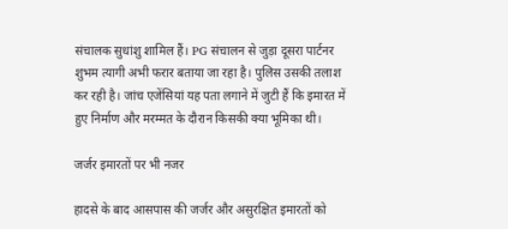संचालक सुधांशु शामिल हैं। PG संचालन से जुड़ा दूसरा पार्टनर शुभम त्यागी अभी फरार बताया जा रहा है। पुलिस उसकी तलाश कर रही है। जांच एजेंसियां यह पता लगाने में जुटी हैं कि इमारत में हुए निर्माण और मरम्मत के दौरान किसकी क्या भूमिका थी।

जर्जर इमारतों पर भी नजर

हादसे के बाद आसपास की जर्जर और असुरक्षित इमारतों को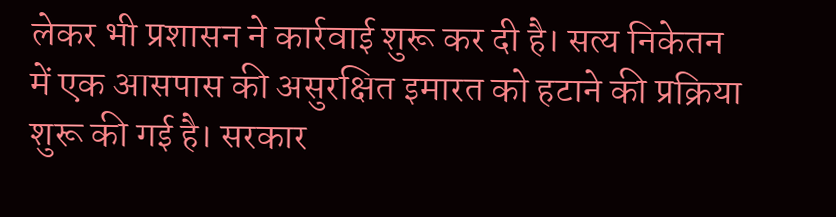लेकर भी प्रशासन ने कार्रवाई शुरू कर दी है। सत्य निकेतन में एक आसपास की असुरक्षित इमारत को हटाने की प्रक्रिया शुरू की गई है। सरकार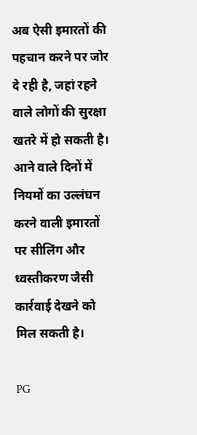अब ऐसी इमारतों की पहचान करने पर जोर दे रही है, जहां रहने वाले लोगों की सुरक्षा खतरे में हो सकती है। आने वाले दिनों में नियमों का उल्लंघन करने वाली इमारतों पर सीलिंग और ध्वस्तीकरण जैसी कार्रवाई देखने को मिल सकती है।

PG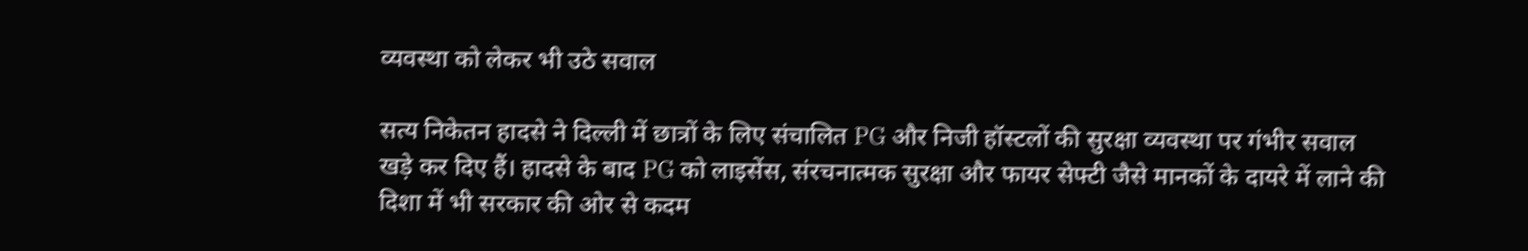व्यवस्था को लेकर भी उठे सवाल

सत्य निकेतन हादसे ने दिल्ली में छात्रों के लिए संचालित PG और निजी हॉस्टलों की सुरक्षा व्यवस्था पर गंभीर सवाल खड़े कर दिए हैं। हादसे के बाद PG को लाइसेंस, संरचनात्मक सुरक्षा और फायर सेफ्टी जैसे मानकों के दायरे में लाने की दिशा में भी सरकार की ओर से कदम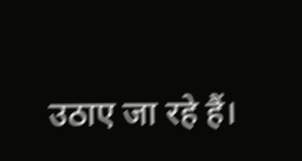उठाए जा रहे हैं।